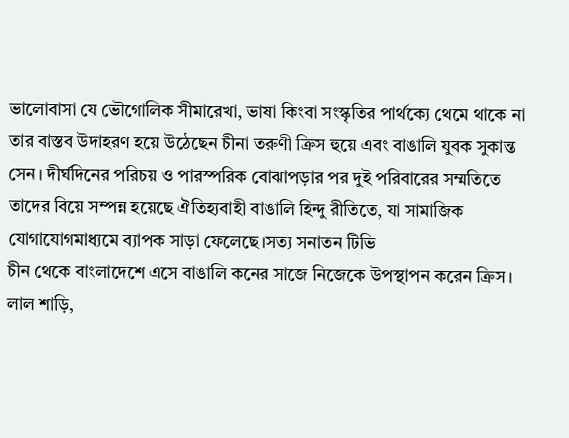ভালোবাসা যে ভৌগোলিক সীমারেখা, ভাষা কিংবা সংস্কৃতির পার্থক্যে থেমে থাকে না তার বাস্তব উদাহরণ হয়ে উঠেছেন চীনা তরুণী ক্রিস হুয়ে এবং বাঙালি যুবক সুকান্ত সেন। দীর্ঘদিনের পরিচয় ও পারস্পরিক বোঝাপড়ার পর দুই পরিবারের সম্মতিতে তাদের বিয়ে সম্পন্ন হয়েছে ঐতিহ্যবাহী বাঙালি হিন্দু রীতিতে, যা সামাজিক যোগাযোগমাধ্যমে ব্যাপক সাড়া ফেলেছে।সত্য সনাতন টিভি
চীন থেকে বাংলাদেশে এসে বাঙালি কনের সাজে নিজেকে উপস্থাপন করেন ক্রিস। লাল শাড়ি,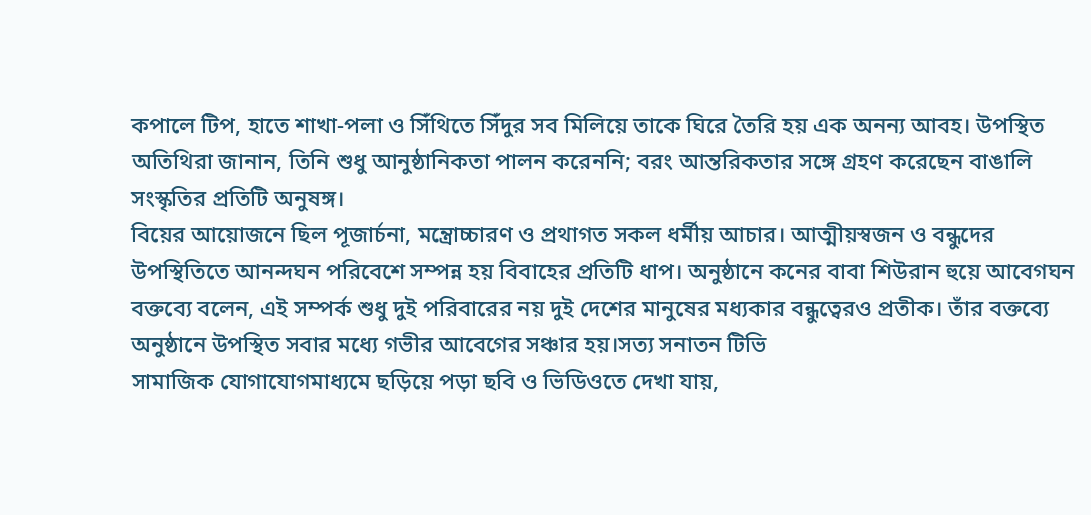কপালে টিপ, হাতে শাখা-পলা ও সিঁথিতে সিঁদুর সব মিলিয়ে তাকে ঘিরে তৈরি হয় এক অনন্য আবহ। উপস্থিত অতিথিরা জানান, তিনি শুধু আনুষ্ঠানিকতা পালন করেননি; বরং আন্তরিকতার সঙ্গে গ্রহণ করেছেন বাঙালি সংস্কৃতির প্রতিটি অনুষঙ্গ।
বিয়ের আয়োজনে ছিল পূজার্চনা, মন্ত্রোচ্চারণ ও প্রথাগত সকল ধর্মীয় আচার। আত্মীয়স্বজন ও বন্ধুদের উপস্থিতিতে আনন্দঘন পরিবেশে সম্পন্ন হয় বিবাহের প্রতিটি ধাপ। অনুষ্ঠানে কনের বাবা শিউরান হুয়ে আবেগঘন বক্তব্যে বলেন, এই সম্পর্ক শুধু দুই পরিবারের নয় দুই দেশের মানুষের মধ্যকার বন্ধুত্বেরও প্রতীক। তাঁর বক্তব্যে অনুষ্ঠানে উপস্থিত সবার মধ্যে গভীর আবেগের সঞ্চার হয়।সত্য সনাতন টিভি
সামাজিক যোগাযোগমাধ্যমে ছড়িয়ে পড়া ছবি ও ভিডিওতে দেখা যায়,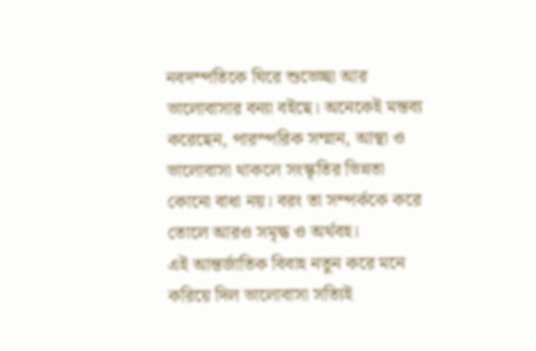নবদম্পতিকে ঘিরে শুভেচ্ছা আর ভালোবাসার বন্যা বইছে। অনেকেই মন্তব্য করেছেন, পারস্পরিক সম্মান, আস্থা ও ভালোবাসা থাকলে সংস্কৃতির ভিন্নতা কোনো বাধা নয়। বরং তা সম্পর্ককে করে তোলে আরও সমৃদ্ধ ও অর্থবহ।
এই আন্তর্জাতিক বিবাহ নতুন করে মনে করিয়ে দিল ভালোবাসা সত্যিই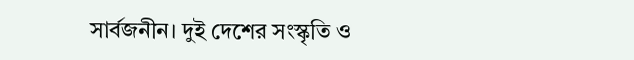সার্বজনীন। দুই দেশের সংস্কৃতি ও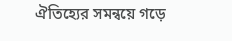ঐতিহ্যের সমন্বয়ে গড়ে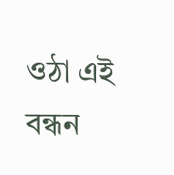ওঠা এই বন্ধন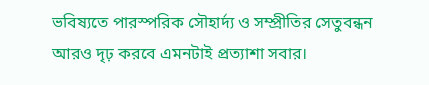ভবিষ্যতে পারস্পরিক সৌহার্দ্য ও সম্প্রীতির সেতুবন্ধন আরও দৃঢ় করবে এমনটাই প্রত্যাশা সবার।